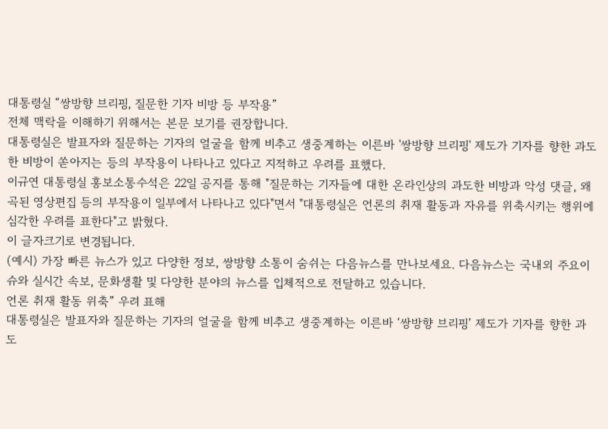대통령실 “쌍방향 브리핑, 질문한 기자 비방 등 부작용”
전체 맥락을 이해하기 위해서는 본문 보기를 권장합니다.
대통령실은 발표자와 질문하는 기자의 얼굴을 함께 비추고 생중계하는 이른바 '쌍방향 브리핑' 제도가 기자를 향한 과도한 비방이 쏟아지는 등의 부작용이 나타나고 있다고 지적하고 우려를 표했다.
이규연 대통령실 홍보소통수석은 22일 공지를 통해 "질문하는 기자들에 대한 온라인상의 과도한 비방과 악성 댓글, 왜곡된 영상편집 등의 부작용이 일부에서 나타나고 있다"면서 "대통령실은 언론의 취재 활동과 자유를 위축시키는 행위에 심각한 우려를 표한다"고 밝혔다.
이 글자크기로 변경됩니다.
(예시) 가장 빠른 뉴스가 있고 다양한 정보, 쌍방향 소통이 숨쉬는 다음뉴스를 만나보세요. 다음뉴스는 국내외 주요이슈와 실시간 속보, 문화생활 및 다양한 분야의 뉴스를 입체적으로 전달하고 있습니다.
언론 취재 활동 위축” 우려 표해
대통령실은 발표자와 질문하는 기자의 얼굴을 함께 비추고 생중계하는 이른바 ‘쌍방향 브리핑’ 제도가 기자를 향한 과도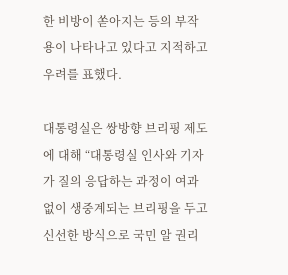한 비방이 쏟아지는 등의 부작용이 나타나고 있다고 지적하고 우려를 표했다.

대통령실은 쌍방향 브리핑 제도에 대해 “대통령실 인사와 기자가 질의 응답하는 과정이 여과 없이 생중계되는 브리핑을 두고 신선한 방식으로 국민 알 권리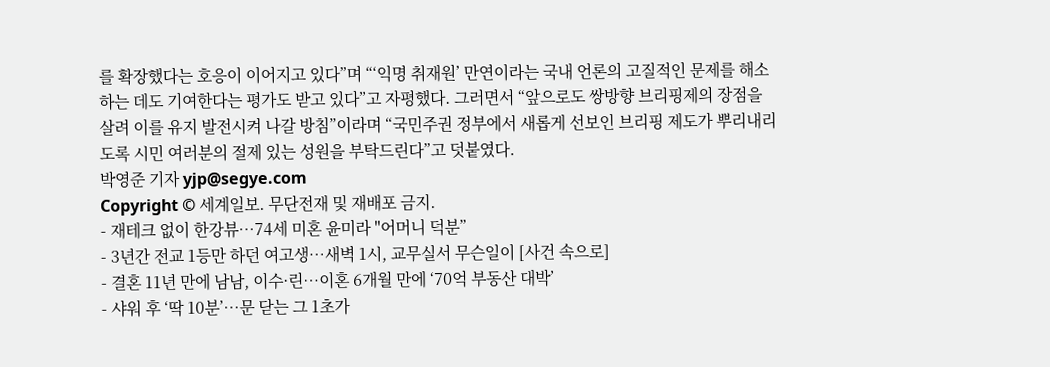를 확장했다는 호응이 이어지고 있다”며 “‘익명 취재원’ 만연이라는 국내 언론의 고질적인 문제를 해소하는 데도 기여한다는 평가도 받고 있다”고 자평했다. 그러면서 “앞으로도 쌍방향 브리핑제의 장점을 살려 이를 유지 발전시켜 나갈 방침”이라며 “국민주권 정부에서 새롭게 선보인 브리핑 제도가 뿌리내리도록 시민 여러분의 절제 있는 성원을 부탁드린다”고 덧붙였다.
박영준 기자 yjp@segye.com
Copyright © 세계일보. 무단전재 및 재배포 금지.
- 재테크 없이 한강뷰…74세 미혼 윤미라 "어머니 덕분”
- 3년간 전교 1등만 하던 여고생…새벽 1시, 교무실서 무슨일이 [사건 속으로]
- 결혼 11년 만에 남남, 이수·린…이혼 6개월 만에 ‘70억 부동산 대박’
- 샤워 후 ‘딱 10분’…문 닫는 그 1초가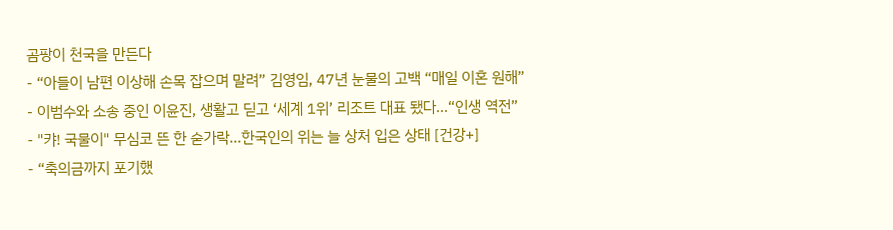곰팡이 천국을 만든다
- “아들이 남편 이상해 손목 잡으며 말려” 김영임, 47년 눈물의 고백 “매일 이혼 원해”
- 이범수와 소송 중인 이윤진, 생활고 딛고 ‘세계 1위’ 리조트 대표 됐다…“인생 역전”
- "캬! 국물이" 무심코 뜬 한 숟가락…한국인의 위는 늘 상처 입은 상태 [건강+]
- “축의금까지 포기했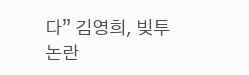다” 김영희, 빚투 논란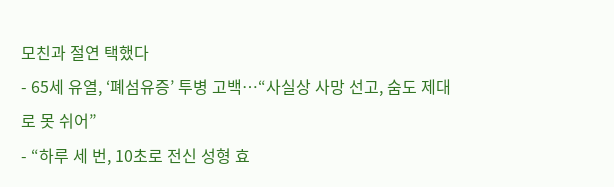모친과 절연 택했다
- 65세 유열, ‘폐섬유증’ 투병 고백…“사실상 사망 선고, 숨도 제대로 못 쉬어”
- “하루 세 번, 10초로 전신 성형 효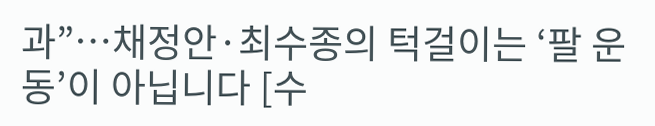과”…채정안·최수종의 턱걸이는 ‘팔 운동’이 아닙니다 [수